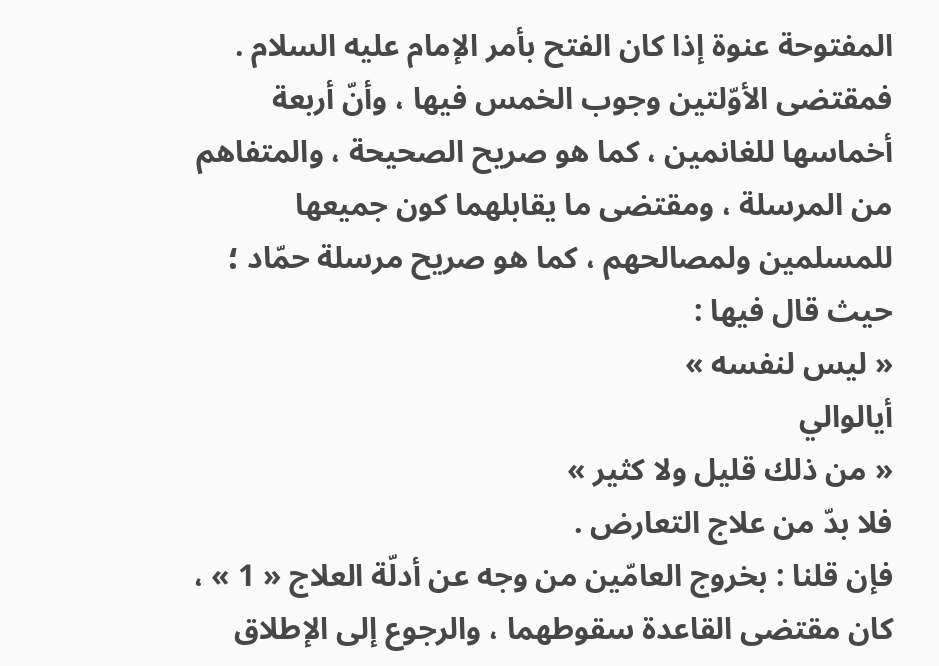المفتوحة عنوة إذا كان الفتح بأمر الإمام عليه السلام .
فمقتضى الأوّلتين وجوب الخمس فيها ، وأنّ أربعة أخماسها للغانمين ، كما هو صريح الصحيحة ، والمتفاهم من المرسلة ، ومقتضى ما يقابلهما كون جميعها للمسلمين ولمصالحهم ، كما هو صريح مرسلة حمّاد ؛ حيث قال فيها :
« ليس لنفسه »
أيالوالي
« من ذلك قليل ولا كثير »
فلا بدّ من علاج التعارض .
فإن قلنا : بخروج العامّين من وجه عن أدلّة العلاج « 1 » ، كان مقتضى القاعدة سقوطهما ، والرجوع إلى الإطلاق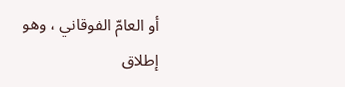أو العامّ الفوقاني ، وهو إطلاق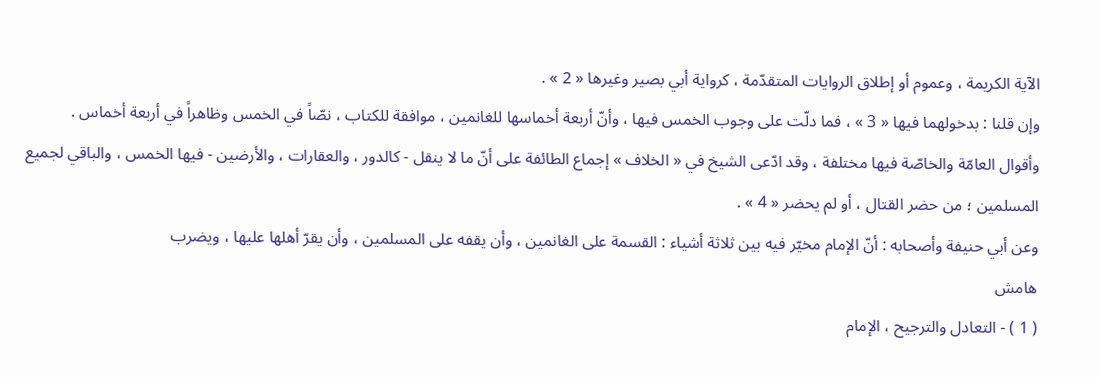الآية الكريمة ، وعموم أو إطلاق الروايات المتقدّمة ، كرواية أبي بصير وغيرها « 2 » .
وإن قلنا : بدخولهما فيها « 3 » ، فما دلّت على وجوب الخمس فيها ، وأنّ أربعة أخماسها للغانمين ، موافقة للكتاب ، نصّاً في الخمس وظاهراً في أربعة أخماس .
وأقوال العامّة والخاصّة فيها مختلفة ، وقد ادّعى الشيخ في « الخلاف » إجماع الطائفة على أنّ ما لا ينقل - كالدور ، والعقارات ، والأرضين - فيها الخمس ، والباقي لجميع المسلمين ؛ من حضر القتال ، أو لم يحضر « 4 » .
وعن أبي حنيفة وأصحابه : أنّ الإمام مخيّر فيه بين ثلاثة أشياء : القسمة على الغانمين ، وأن يقفه على المسلمين ، وأن يقرّ أهلها عليها ، ويضرب
هامش
( 1 ) - التعادل والترجيح ، الإمام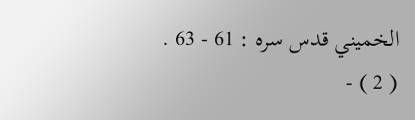الخميني قدس سره : 61 - 63 .
( 2 ) -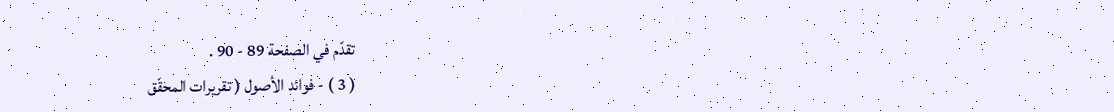تقدّم في الصفحة 89 - 90 .
( 3 ) - فوائد الأصول ( تقريرات المحقّق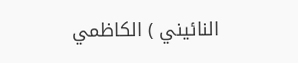النائيني ) الكاظمي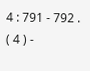4 : 791 - 792 .
( 4 ) -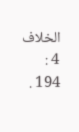الخلاف 4 : 194 .